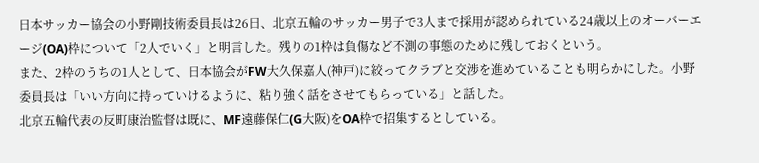日本サッカー協会の小野剛技術委員長は26日、北京五輪のサッカー男子で3人まで採用が認められている24歳以上のオーバーエージ(OA)枠について「2人でいく」と明言した。残りの1枠は負傷など不測の事態のために残しておくという。
また、2枠のうちの1人として、日本協会がFW大久保嘉人(神戸)に絞ってクラブと交渉を進めていることも明らかにした。小野委員長は「いい方向に持っていけるように、粘り強く話をさせてもらっている」と話した。
北京五輪代表の反町康治監督は既に、MF遠藤保仁(G大阪)をOA枠で招集するとしている。